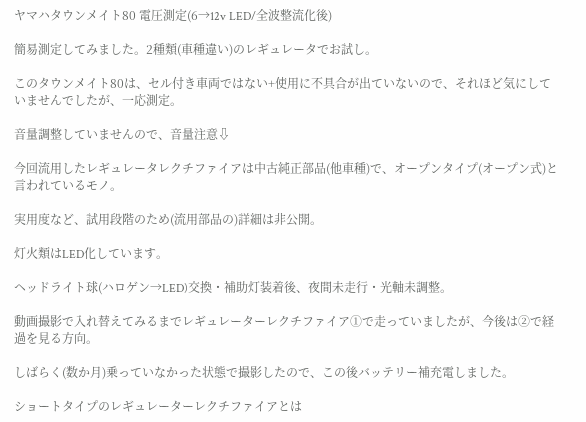ヤマハタウンメイト80 電圧測定(6→12v LED/全波整流化後)

簡易測定してみました。2種類(車種違い)のレギュレータでお試し。

このタウンメイト80は、セル付き車両ではない+使用に不具合が出ていないので、それほど気にしていませんでしたが、一応測定。

音量調整していませんので、音量注意⇩

今回流用したレギュレータレクチファイアは中古純正部品(他車種)で、オープンタイプ(オープン式)と言われているモノ。

実用度など、試用段階のため(流用部品の)詳細は非公開。

灯火類はLED化しています。

ヘッドライト球(ハロゲン→LED)交換・補助灯装着後、夜間未走行・光軸未調整。

動画撮影で入れ替えてみるまでレギュレーターレクチファイア①で走っていましたが、今後は②で経過を見る方向。

しばらく(数か月)乗っていなかった状態で撮影したので、この後バッテリー補充電しました。

ショートタイプのレギュレーターレクチファイアとは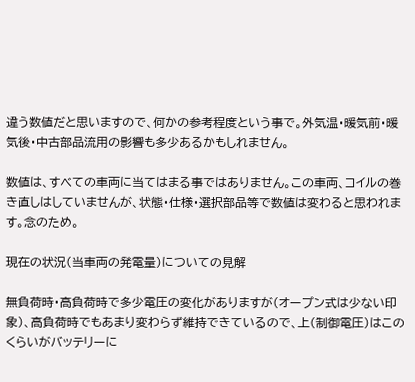違う数値だと思いますので、何かの参考程度という事で。外気温・暖気前・暖気後・中古部品流用の影響も多少あるかもしれません。

数値は、すべての車両に当てはまる事ではありません。この車両、コイルの巻き直しはしていませんが、状態・仕様・選択部品等で数値は変わると思われます。念のため。

現在の状況(当車両の発電量)についての見解

無負荷時・高負荷時で多少電圧の変化がありますが(オープン式は少ない印象)、高負荷時でもあまり変わらず維持できているので、上(制御電圧)はこのくらいがバッテリーに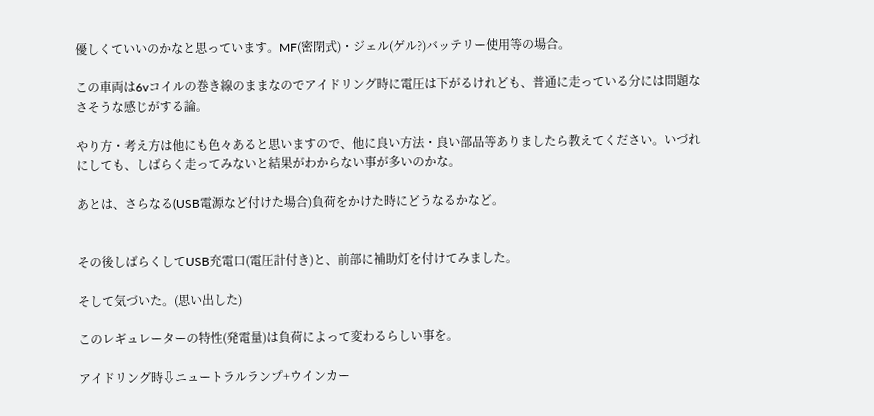優しくていいのかなと思っています。MF(密閉式)・ジェル(ゲル?)バッテリー使用等の場合。

この車両は6vコイルの巻き線のままなのでアイドリング時に電圧は下がるけれども、普通に走っている分には問題なさそうな感じがする論。

やり方・考え方は他にも色々あると思いますので、他に良い方法・良い部品等ありましたら教えてください。いづれにしても、しばらく走ってみないと結果がわからない事が多いのかな。

あとは、さらなる(USB電源など付けた場合)負荷をかけた時にどうなるかなど。


その後しばらくしてUSB充電口(電圧計付き)と、前部に補助灯を付けてみました。

そして気づいた。(思い出した)

このレギュレーターの特性(発電量)は負荷によって変わるらしい事を。

アイドリング時⇩ニュートラルランプ+ウインカー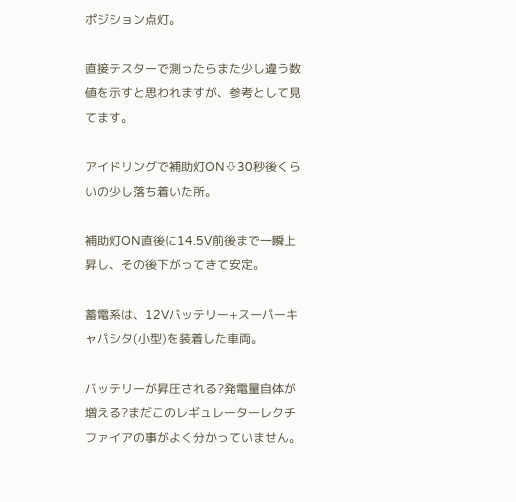ポジション点灯。

直接テスターで測ったらまた少し違う数値を示すと思われますが、参考として見てます。

アイドリングで補助灯ON⇩30秒後くらいの少し落ち着いた所。

補助灯ON直後に14.5V前後まで一瞬上昇し、その後下がってきて安定。

蓄電系は、12Vバッテリー+スーパーキャパシタ(小型)を装着した車両。

バッテリーが昇圧される?発電量自体が増える?まだこのレギュレーターレクチファイアの事がよく分かっていません。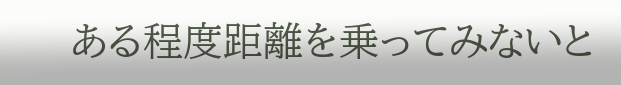ある程度距離を乗ってみないと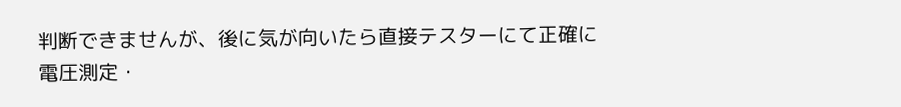判断できませんが、後に気が向いたら直接テスターにて正確に電圧測定・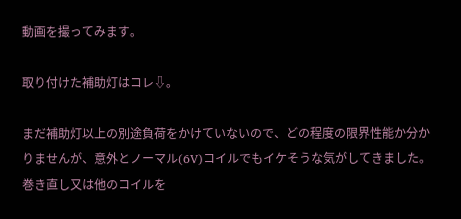動画を撮ってみます。

取り付けた補助灯はコレ⇩。

まだ補助灯以上の別途負荷をかけていないので、どの程度の限界性能か分かりませんが、意外とノーマル(6V)コイルでもイケそうな気がしてきました。巻き直し又は他のコイルを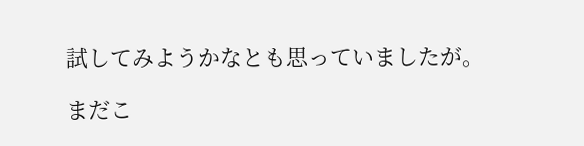試してみようかなとも思っていましたが。

まだこ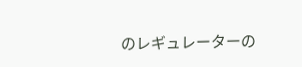のレギュレーターの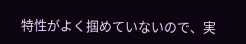特性がよく掴めていないので、実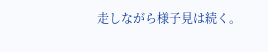走しながら様子見は続く。